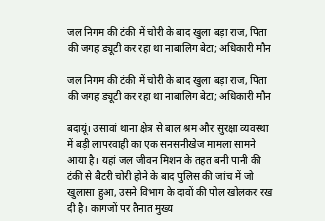जल निगम की टंकी में चोरी के बाद खुला बड़ा राज, पिता की जगह ड्यूटी कर रहा था नाबालिग बेटा; अधिकारी मौन

जल निगम की टंकी में चोरी के बाद खुला बड़ा राज, पिता की जगह ड्यूटी कर रहा था नाबालिग बेटा; अधिकारी मौन

बदायूं। उसावां थाना क्षेत्र से बाल श्रम और सुरक्षा व्यवस्था में बड़ी लापरवाही का एक सनसनीखेज मामला सामने आया है। यहां जल जीवन मिशन के तहत बनी पानी की टंकी से बैटरी चोरी होने के बाद पुलिस की जांच में जो खुलासा हुआ, उसने विभाग के दावों की पोल खोलकर रख दी है। कागजों पर तैनात मुख्य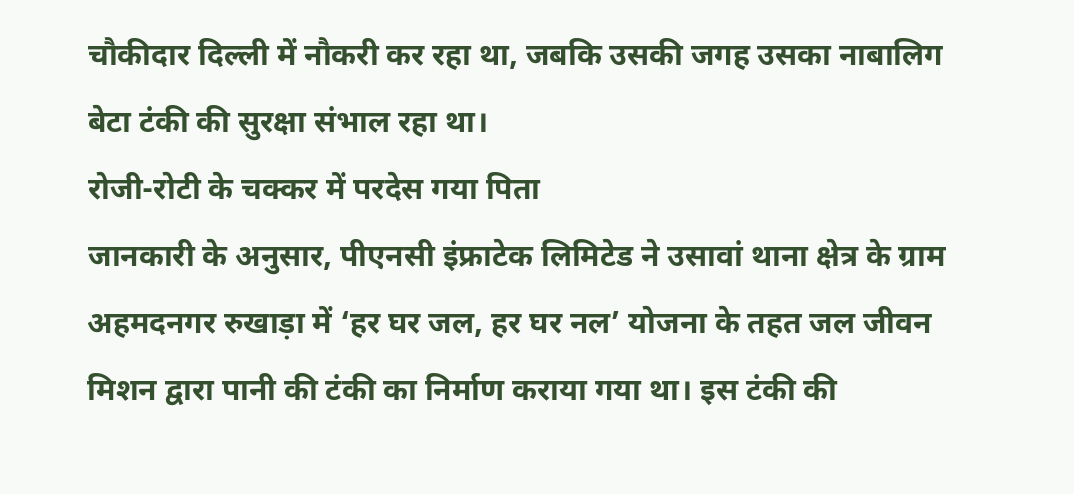चौकीदार दिल्ली में नौकरी कर रहा था, जबकि उसकी जगह उसका नाबालिग बेटा टंकी की सुरक्षा संभाल रहा था।
रोजी-रोटी के चक्कर में परदेस गया पिता
जानकारी के अनुसार, पीएनसी इंफ्राटेक लिमिटेड ने उसावां थाना क्षेत्र के ग्राम अहमदनगर रुखाड़ा में ‘हर घर जल, हर घर नल’ योजना के तहत जल जीवन मिशन द्वारा पानी की टंकी का निर्माण कराया गया था। इस टंकी की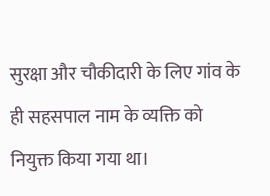सुरक्षा और चौकीदारी के लिए गांव के ही सहसपाल नाम के व्यक्ति को नियुक्त किया गया था।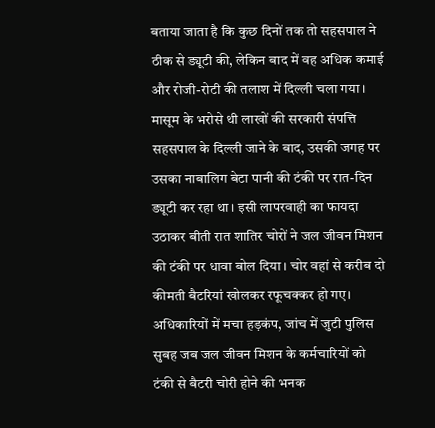बताया जाता है कि कुछ दिनों तक तो सहसपाल ने ठीक से ड्यूटी की, लेकिन बाद में वह अधिक कमाई और रोजी-रोटी की तलाश में दिल्ली चला गया।
मासूम के भरोसे थी लाखों की सरकारी संपत्ति
सहसपाल के दिल्ली जाने के बाद, उसकी जगह पर उसका नाबालिग बेटा पानी की टंकी पर रात-दिन ड्यूटी कर रहा था। इसी लापरवाही का फायदा उठाकर बीती रात शातिर चोरों ने जल जीवन मिशन की टंकी पर धावा बोल दिया। चोर वहां से करीब दो कीमती बैटरियां खोलकर रफूचक्कर हो गए।
अधिकारियों में मचा हड़कंप, जांच में जुटी पुलिस
सुबह जब जल जीवन मिशन के कर्मचारियों को टंकी से बैटरी चोरी होने की भनक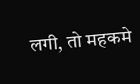लगी, तो महकमे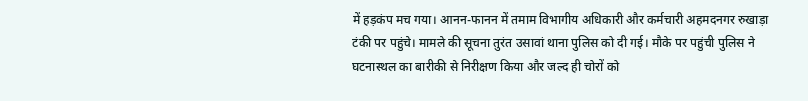में हड़कंप मच गया। आनन-फानन में तमाम विभागीय अधिकारी और कर्मचारी अहमदनगर रुखाड़ा टंकी पर पहुंचे। मामले की सूचना तुरंत उसावां थाना पुलिस को दी गई। मौके पर पहुंची पुलिस ने घटनास्थल का बारीकी से निरीक्षण किया और जल्द ही चोरों को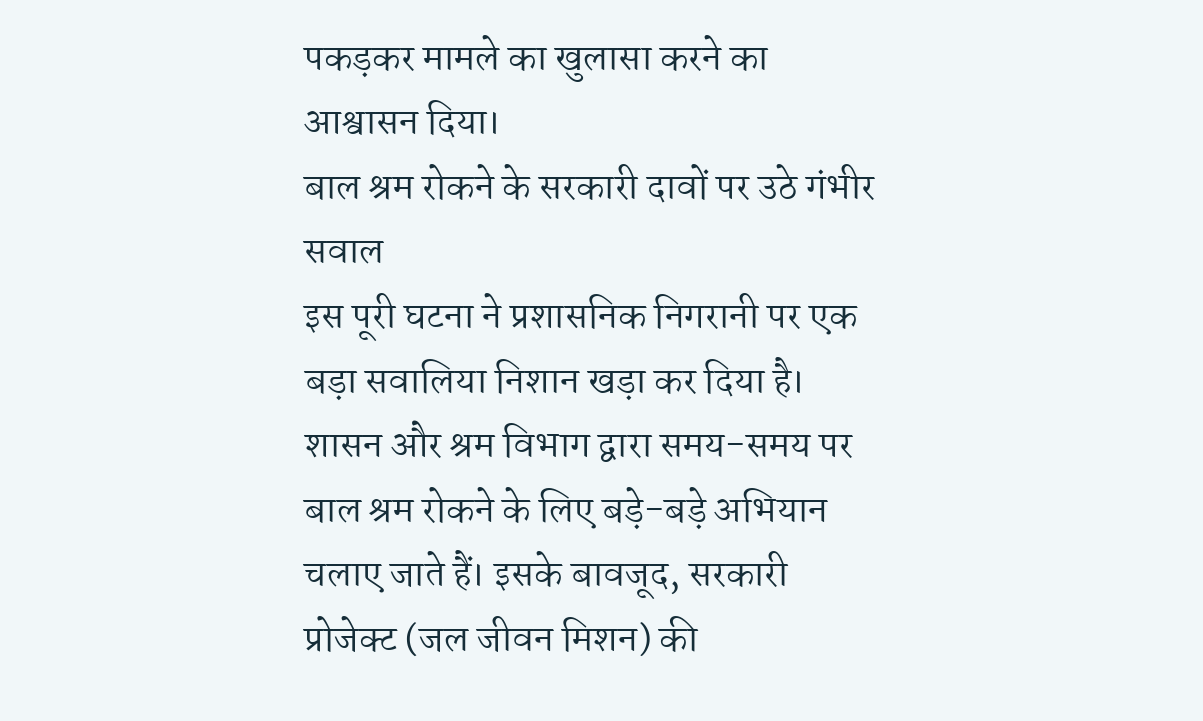पकड़कर मामले का खुलासा करने का आश्वासन दिया।
बाल श्रम रोकने के सरकारी दावों पर उठे गंभीर सवाल
इस पूरी घटना ने प्रशासनिक निगरानी पर एक बड़ा सवालिया निशान खड़ा कर दिया है। शासन और श्रम विभाग द्वारा समय-समय पर बाल श्रम रोकने के लिए बड़े-बड़े अभियान चलाए जाते हैं। इसके बावजूद, सरकारी प्रोजेक्ट (जल जीवन मिशन) की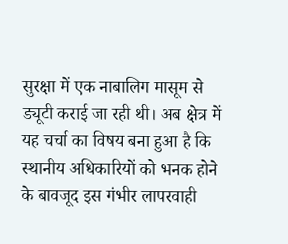सुरक्षा में एक नाबालिग मासूम से ड्यूटी कराई जा रही थी। अब क्षेत्र में यह चर्चा का विषय बना हुआ है कि स्थानीय अधिकारियों को भनक होने के बावजूद इस गंभीर लापरवाही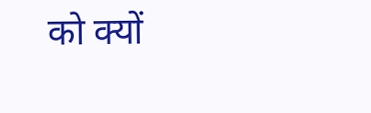को क्यों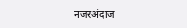नजरअंदाज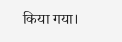किया गया।